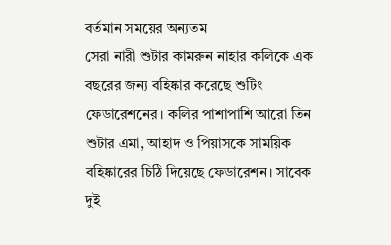বর্তমান সময়ের অন্যতম
সেরা নারী শুটার কামরুন নাহার কলিকে এক বছরের জন্য বহিষ্কার করেছে শুটিং
ফেডারেশনের। কলির পাশাপাশি আরো তিন শুটার এমা, আহাদ ও পিয়াসকে সাময়িক
বহিষ্কারের চিঠি দিয়েছে ফেডারেশন। সাবেক দুই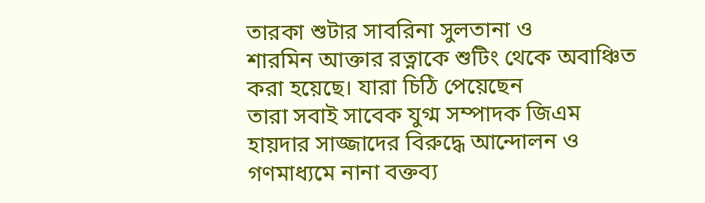তারকা শুটার সাবরিনা সুলতানা ও
শারমিন আক্তার রত্নাকে শুটিং থেকে অবাঞ্চিত করা হয়েছে। যারা চিঠি পেয়েছেন
তারা সবাই সাবেক যুগ্ম সম্পাদক জিএম হায়দার সাজ্জাদের বিরুদ্ধে আন্দোলন ও
গণমাধ্যমে নানা বক্তব্য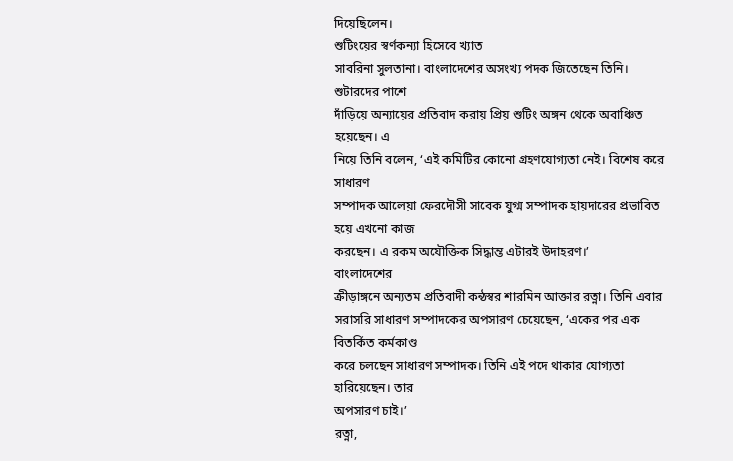দিয়েছিলেন।
শুটিংয়ের স্বর্ণকন্যা হিসেবে খ্যাত
সাবরিনা সুলতানা। বাংলাদেশের অসংখ্য পদক জিতেছেন তিনি। শুটারদের পাশে
দাঁড়িয়ে অন্যায়ের প্রতিবাদ করায় প্রিয় শুটিং অঙ্গন থেকে অবাঞ্চিত হয়েছেন। এ
নিয়ে তিনি বলেন, ‘এই কমিটির কোনো গ্রহণযোগ্যতা নেই। বিশেষ করে সাধারণ
সম্পাদক আলেয়া ফেরদৌসী সাবেক যুগ্ম সম্পাদক হায়দারের প্রভাবিত হয়ে এখনো কাজ
করছেন। এ রকম অযৌক্তিক সিদ্ধান্ত এটারই উদাহরণ।’
বাংলাদেশের
ক্রীড়াঙ্গনে অন্যতম প্রতিবাদী কন্ঠস্বর শারমিন আক্তার রত্না। তিনি এবার
সরাসরি সাধারণ সম্পাদকের অপসারণ চেয়েছেন, ‘একের পর এক বিতর্কিত কর্মকাণ্ড
করে চলছেন সাধারণ সম্পাদক। তিনি এই পদে থাকার যোগ্যতা হারিয়েছেন। তার
অপসারণ চাই।’
রত্না,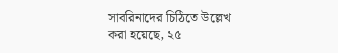সাবরিনাদের চিঠিতে উল্লেখ করা হয়েছে, ২৫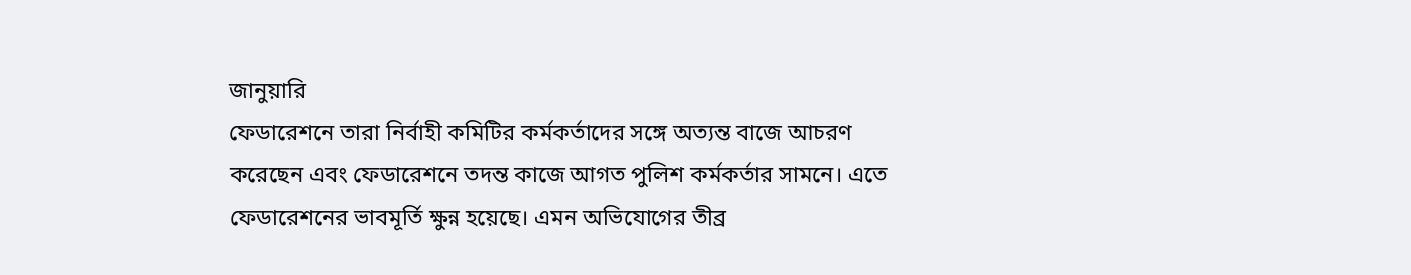জানুয়ারি
ফেডারেশনে তারা নির্বাহী কমিটির কর্মকর্তাদের সঙ্গে অত্যন্ত বাজে আচরণ
করেছেন এবং ফেডারেশনে তদন্ত কাজে আগত পুলিশ কর্মকর্তার সামনে। এতে
ফেডারেশনের ভাবমূর্তি ক্ষুন্ন হয়েছে। এমন অভিযোগের তীব্র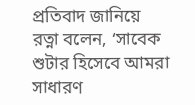প্রতিবাদ জানিয়ে
রত্না বলেন, ‘সাবেক শুটার হিসেবে আমরা সাধারণ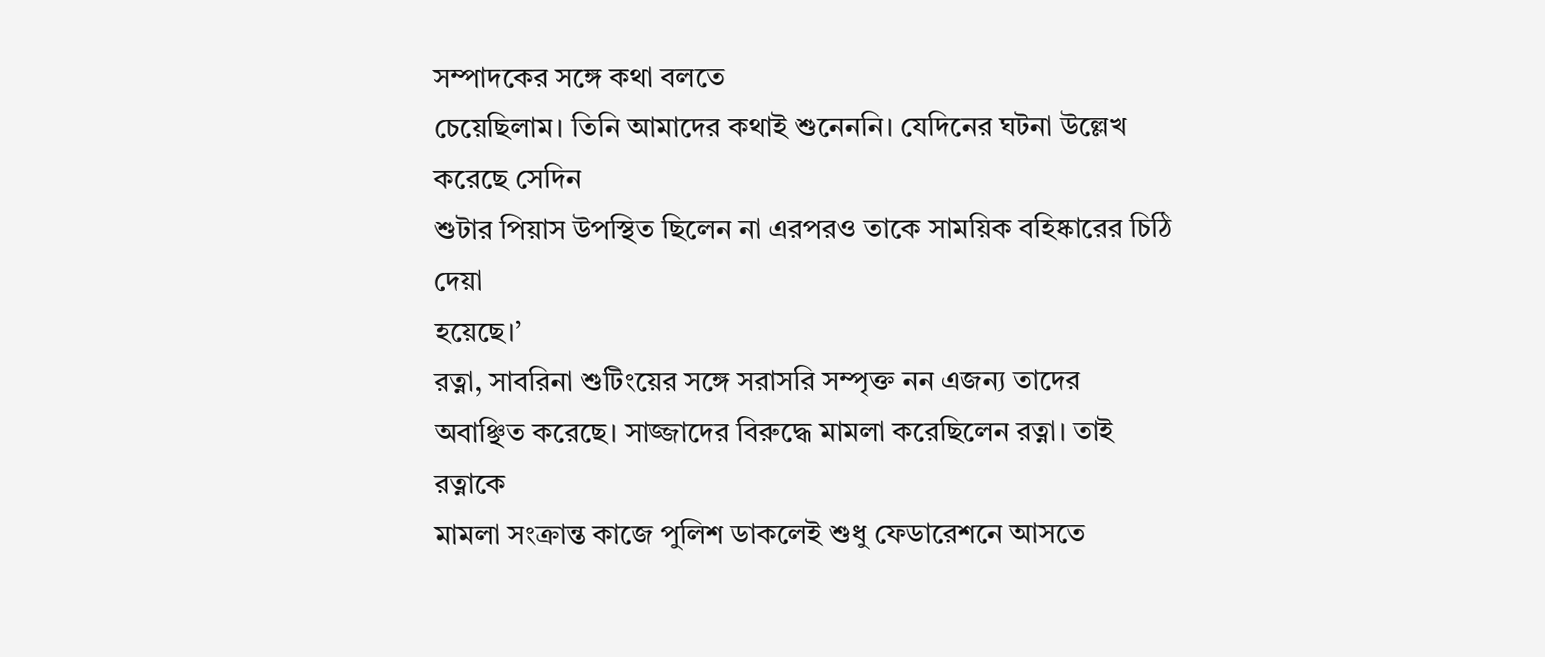সম্পাদকের সঙ্গে কথা বলতে
চেয়েছিলাম। তিনি আমাদের কথাই শুনেননি। যেদিনের ঘটনা উল্লেখ করেছে সেদিন
শুটার পিয়াস উপস্থিত ছিলেন না এরপরও তাকে সাময়িক বহিষ্কারের চিঠি দেয়া
হয়েছে।’
রত্না, সাবরিনা শুটিংয়ের সঙ্গে সরাসরি সম্পৃক্ত নন এজন্য তাদের
অবাঞ্ছিত করেছে। সাজ্জাদের বিরুদ্ধে মামলা করেছিলেন রত্না। তাই রত্নাকে
মামলা সংক্রান্ত কাজে পুলিশ ডাকলেই শুধু ফেডারেশনে আসতে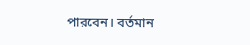পারবেন। বর্তমান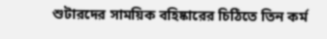শুটারদের সাময়িক বহিষ্কারের চিঠিতে তিন কর্ম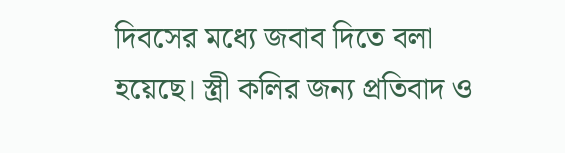দিবসের মধ্যে জবাব দিতে বলা
হয়েছে। স্ত্রী কলির জন্য প্রতিবাদ ও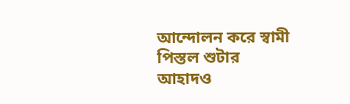আন্দোলন করে স্বামী পিস্তল শুটার আহাদও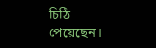চিঠি পেয়েছেন।